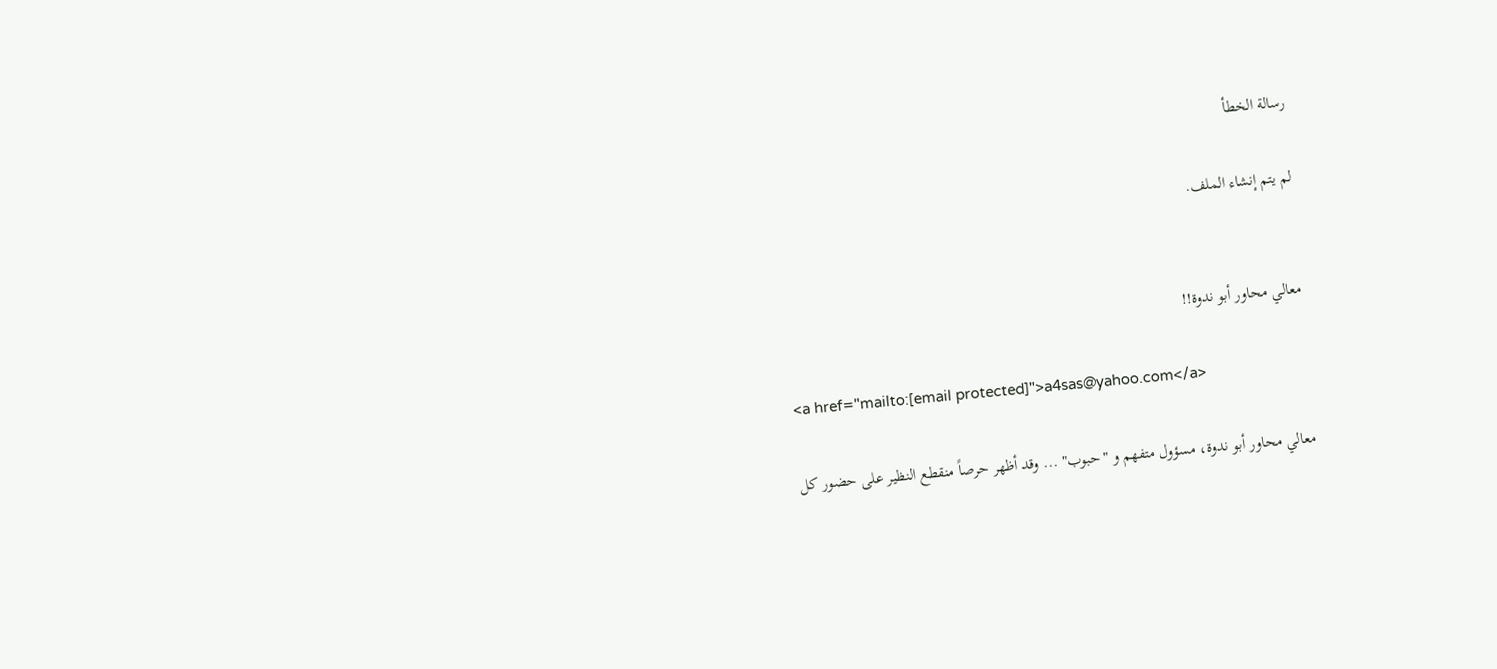رسالة الخطأ

لم يتم إنشاء الملف.


معالي محاور أبو ندوة!!

<a href="mailto:[email protected]">a4sas@yahoo.com</a>

معالي محاور أبو ندوة، مسؤول متفهم و "حبوب" ... وقد أظهر حرصاً منقطع النظير على حضور كل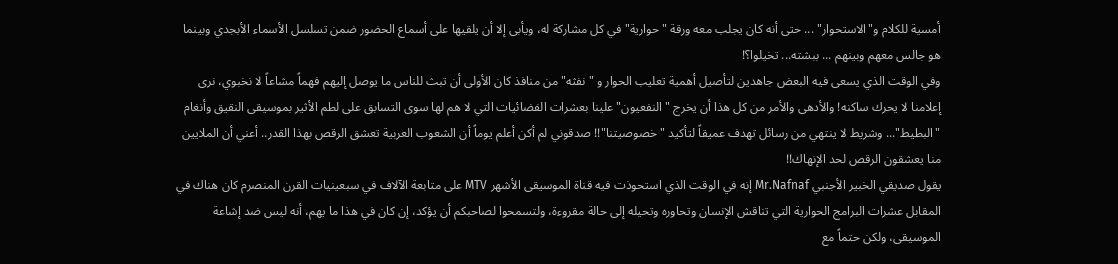أمسية للكلام و"الاستحوار" ... حتى أنه كان يجلب معه ورقة "حوارية" في كل مشاركة له، ويأبى إلا أن يلقيها على أسماع الحضور ضمن تسلسل الأسماء الأبجدي وبينما هو جالس معهم وبينهم ... ببشته... تخيلوا؟!
وفي الوقت الذي يسعى فيه البعض جاهدين لتأصيل أهمية تعليب الحوار و "نفثه" من منافذ كان الأولى أن تبث للناس ما يوصل إليهم فهماً مشاعاً لا نخبوي، نرى إعلامنا لا يحرك ساكنه! والأدهى والأمر من كل هذا أن يخرج "النفعيون" علينا بعشرات الفضائيات التي لا هم لها سوى التسابق على لطم الأثير بموسيقى النقيق وأنغام "البطيط"... وشريط لا ينتهي من رسائل تهدف عميقاً لتأكيد "خصوصيتنا"!! صدقوني لم أكن أعلم يوماً أن الشعوب العربية تعشق الرقص بهذا القدر.. أعني أن الملايين منا يعشقون الرقص لحد الإنهاك!!
يقول صديقي الخبير الأجنبي Mr.Nafnaf إنه في الوقت الذي استحوذت فيه قناة الموسيقى الأشهر MTV على متابعة الآلاف في سبعينيات القرن المنصرم كان هناك في المقابل عشرات البرامج الحوارية التي تناقش الإنسان وتحاوره وتحيله إلى حالة مقروءة، ولتسمحوا لصاحبكم أن يؤكد، إن كان في هذا ما يهم، أنه ليس ضد إشاعة الموسيقى، ولكن حتماً مع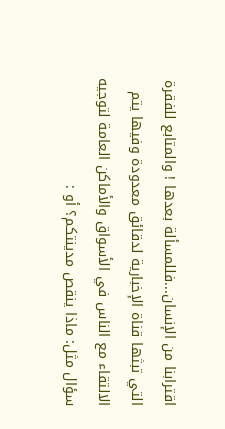اقترابنا من الإنسان...فللمسألة بعدها ! والمتابع للفقرة التي تبثها قناة الإخبارية لدقائق معدودة وفيها يتم الالتقاء مع الناس في الأسواق والأماكن العامة لتوجيه سؤال مثل: ماذا ينقص مدينتكم؟ أو :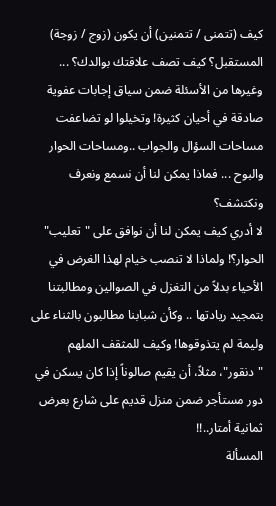كيف (تتمنى / تتمنين) أن يكون (زوج / زوجة) المستقبل؟ كيف تصف علاقتك بوالدك؟ ... وغيرها من الأسئلة ضمن سياق إجابات عفوية صادقة في أحيان كثيرة! وتخيلوا لو تضاعفت مساحات السؤال والجواب ..ومساحات الحوار والبوح ... فماذا يمكن لنا أن نسمع ونعرف ونكتشف؟
لا أدري كيف يمكن لنا أن نوافق على "تعليب" الحوار؟! ولماذا لا تنصب خيام لهذا الغرض في الأحياء بدلاً من التغزل في الصوالين ومطالبتنا بتمجيد ريادتها .. وكأن شبابنا مطالبون بالثناء على وليمة لم يتذوقوها! وكيف للمثقف الملهم "دنقور"، مثلاً، أن يقيم صالوناً إذا كان يسكن في دور مستأجر ضمن منزل قديم على شارع بعرض ثمانية أمتار..!!
المسألة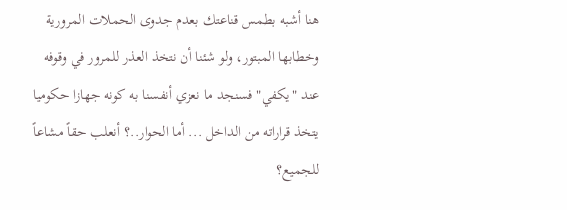هنا أشبه بطمس قناعتك بعدم جدوى الحملات المرورية وخطابها المبتور، ولو شئنا أن نتخذ العذر للمرور في وقوفه عند "يكفي" فسنجد ما نعزي أنفسنا به كونه جهازا حكوميا يتخذ قراراته من الداخل ... أما الحوار..؟ أنعلب حقاً مشاعاً للجميع؟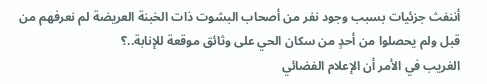أننفث جزئيات بسبب وجود نفر من أصحاب البشوت ذات الخبنة العريضة لم نعرفهم من قبل ولم يحصلوا من أحدٍ من سكان الحي على وثائق موقعة للإنابة..؟
الغريب في الأمر أن الإعلام الفضائي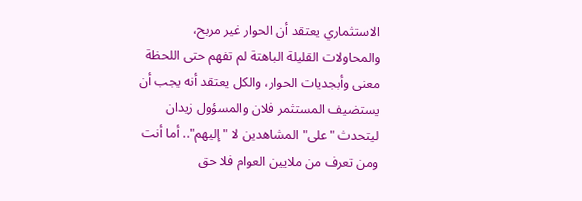الاستثماري يعتقد أن الحوار غير مربح، والمحاولات القليلة الباهتة لم تفهم حتى اللحظة معنى وأبجديات الحوار، والكل يعتقد أنه يجب أن يستضيف المستثمر فلان والمسؤول زيدان ليتحدث "على" المشاهدين لا "إليهم".. أما أنت ومن تعرف من ملايين العوام فلا حق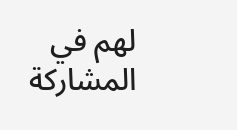لهم في المشاركة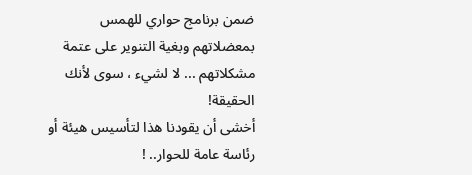ضمن برنامج حواري للهمس بمعضلاتهم وبغية التنوير على عتمة مشكلاتهم ... لا لشيء ، سوى لأنك الحقيقة!
أخشى أن يقودنا هذا لتأسيس هيئة أو رئاسة عامة للحوار.. !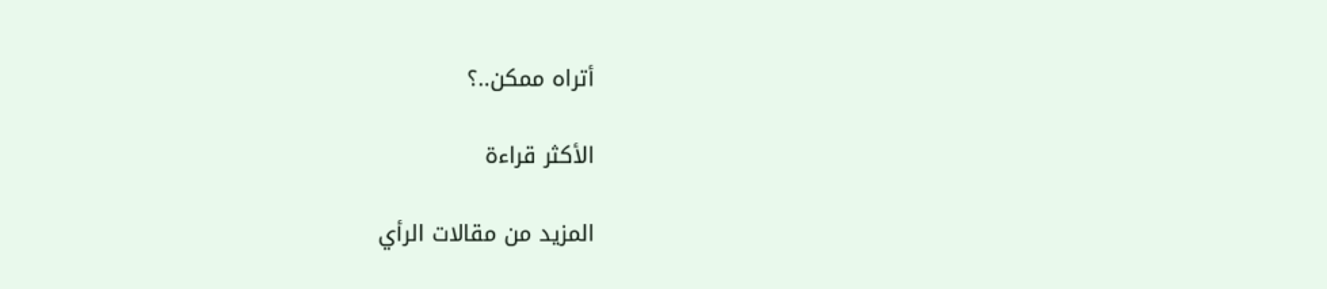أتراه ممكن..؟

الأكثر قراءة

المزيد من مقالات الرأي